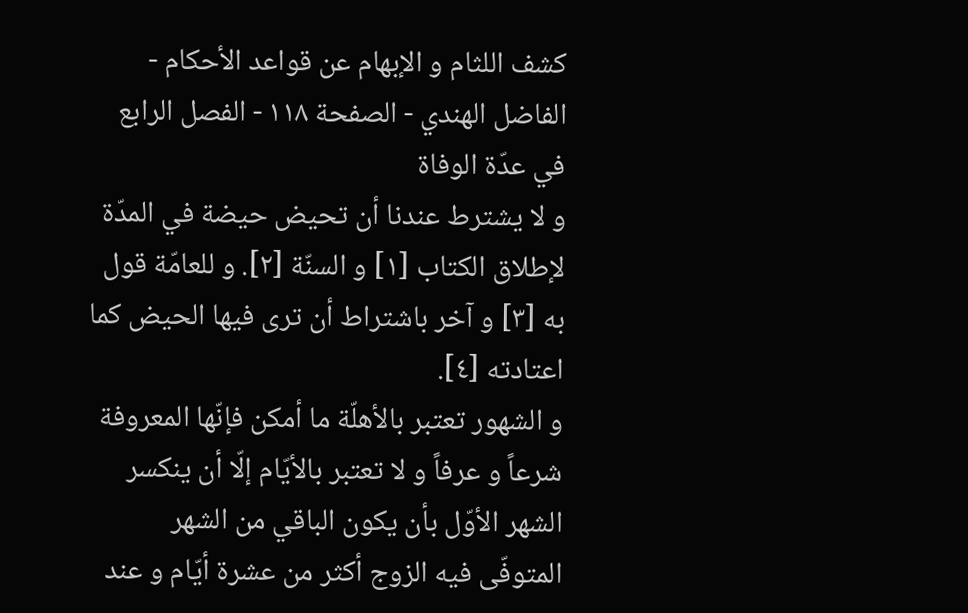كشف اللثام و الإبهام عن قواعد الأحكام - الفاضل الهندي - الصفحة ١١٨ - الفصل الرابع في عدّة الوفاة
و لا يشترط عندنا أن تحيض حيضة في المدّة لإطلاق الكتاب [١] و السنّة [٢]. و للعامّة قول به [٣] و آخر باشتراط أن ترى فيها الحيض كما اعتادته [٤].
و الشهور تعتبر بالأهلّة ما أمكن فإنّها المعروفة شرعاً و عرفاً و لا تعتبر بالأيّام إلّا أن ينكسر الشهر الأوّل بأن يكون الباقي من الشهر المتوفّى فيه الزوج أكثر من عشرة أيّام و عند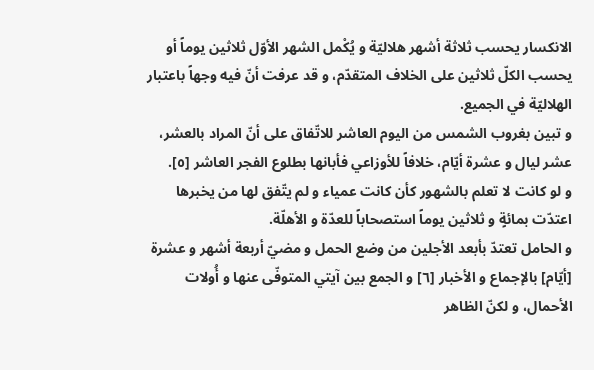الانكسار يحسب ثلاثة أشهر هلاليّة و يُكْمل الشهر الأوّل ثلاثين يوماً أو يحسب الكلّ ثلاثين على الخلاف المتقدّم، و قد عرفت أنّ فيه وجهاً باعتبار الهلاليّة في الجميع.
و تبين بغروب الشمس من اليوم العاشر للاتّفاق على أنّ المراد بالعشر، عشر ليال و عشرة أيّام، خلافاً للأوزاعي فأبانها بطلوع الفجر العاشر [٥].
و لو كانت لا تعلم بالشهور كأن كانت عمياء و لم يتّفق لها من يخبرها اعتدّت بمائةٍ و ثلاثين يوماً استصحاباً للعدّة و الأهلّة.
و الحامل تعتدّ بأبعد الأجلين من وضع الحمل و مضيّ أربعة أشهر و عشرة [أيّام] بالإجماع و الأخبار [٦] و الجمع بين آيتي المتوفّى عنها و أُولات الأحمال، و لكنّ الظاهر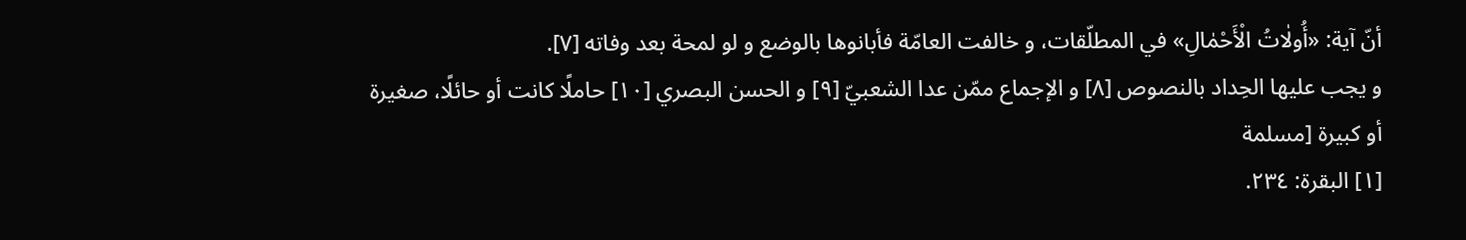أنّ آية: «أُولٰاتُ الْأَحْمٰالِ» في المطلّقات، و خالفت العامّة فأبانوها بالوضع و لو لمحة بعد وفاته [٧].
و يجب عليها الحِداد بالنصوص [٨] و الإجماع ممّن عدا الشعبيّ [٩] و الحسن البصري [١٠] حاملًا كانت أو حائلًا، صغيرة أو كبيرة [مسلمة
[١] البقرة: ٢٣٤.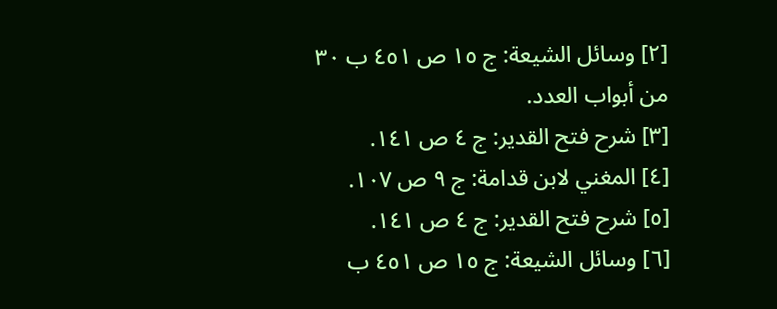[٢] وسائل الشيعة: ج ١٥ ص ٤٥١ ب ٣٠ من أبواب العدد.
[٣] شرح فتح القدير: ج ٤ ص ١٤١.
[٤] المغني لابن قدامة: ج ٩ ص ١٠٧.
[٥] شرح فتح القدير: ج ٤ ص ١٤١.
[٦] وسائل الشيعة: ج ١٥ ص ٤٥١ ب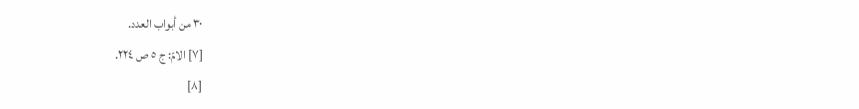٣٠ من أبواب العدد.
[٧] الامّ: ج ٥ ص ٢٢٤.
[٨]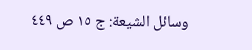وسائل الشيعة: ج ١٥ ص ٤٤٩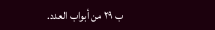ب ٢٩ من أبواب العدد.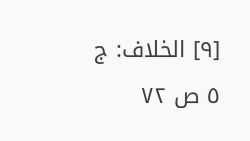[٩] الخلاف: ج ٥ ص ٧٢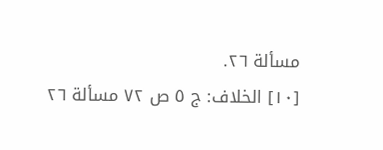مسألة ٢٦.
[١٠] الخلاف: ج ٥ ص ٧٢ مسألة ٢٦